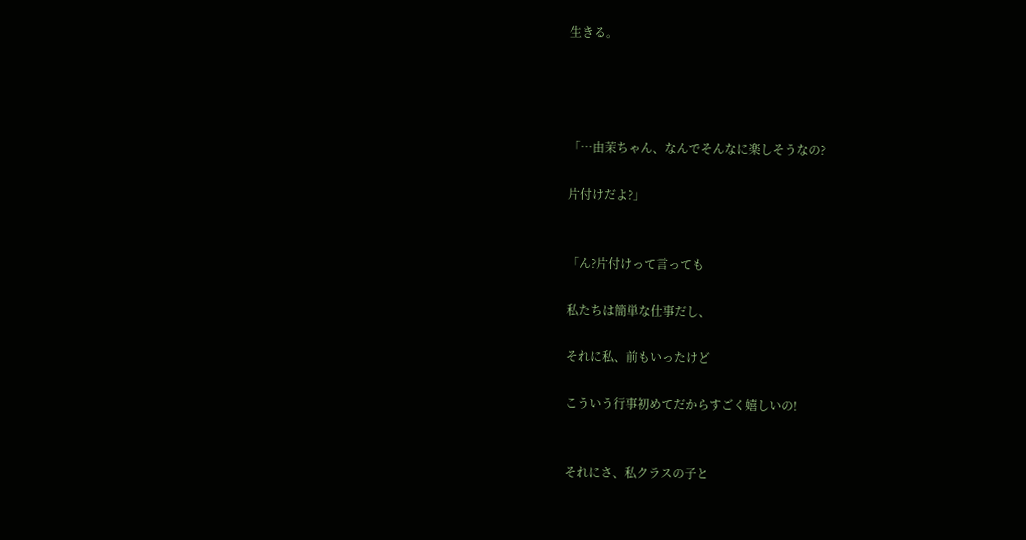生きる。




「…由茉ちゃん、なんでそんなに楽しそうなの?

片付けだよ?」


「ん?片付けって言っても

私たちは簡単な仕事だし、

それに私、前もいったけど

こういう行事初めてだからすごく嬉しいの!


それにさ、私クラスの子と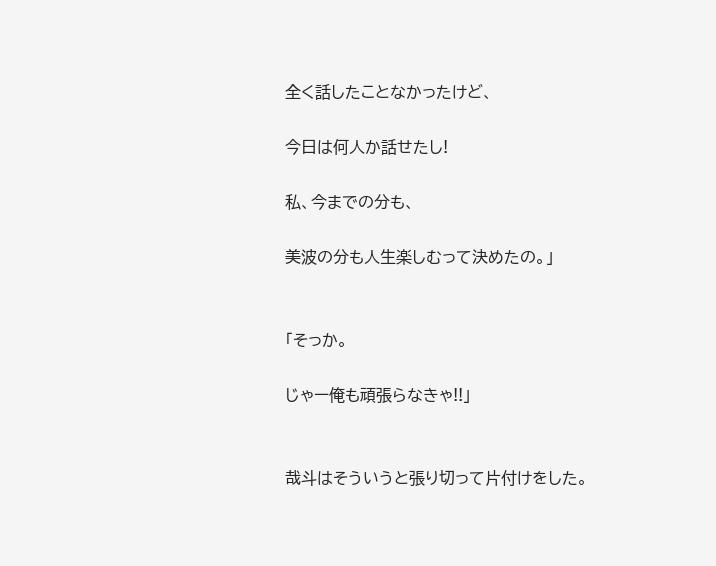全く話したことなかったけど、

今日は何人か話せたし!

私、今までの分も、

美波の分も人生楽しむって決めたの。」


「そっか。

じゃー俺も頑張らなきゃ!!」


哉斗はそういうと張り切って片付けをした。